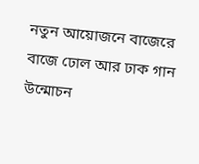নতুন আয়োজনে বাজেরে বাজে ঢোল আর ঢাক গান উন্মোচন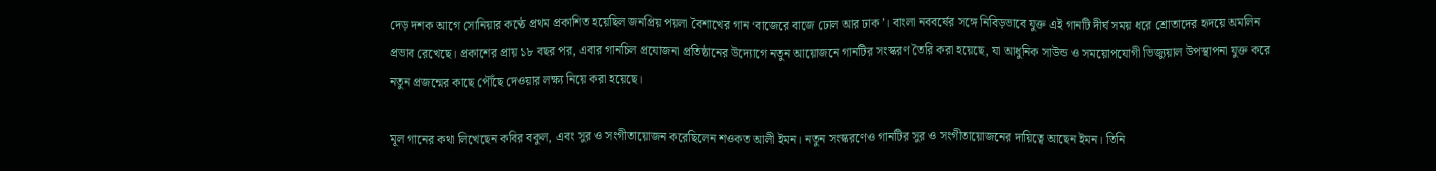দেড় দশক আগে সোনিয়ার কণ্ঠে প্রথম প্রকাশিত হয়েছিল জনপ্রিয় পয়লা বৈশাখের গান ‘বাজেরে বাজে ঢোল আর ঢাক’। বাংলা নববর্ষের সঙ্গে নিবিড়ভাবে যুক্ত এই গানটি দীর্ঘ সময় ধরে শ্রোতাদের হৃদয়ে অমলিন প্রভাব রেখেছে। প্রকাশের প্রায় ১৮ বছর পর, এবার গানচিল প্রযোজনা প্রতিষ্ঠানের উদ্যোগে নতুন আয়োজনে গানটির সংস্করণ তৈরি করা হয়েছে, যা আধুনিক সাউন্ড ও সময়োপযোগী ভিজ্যুয়াল উপস্থাপনা যুক্ত করে নতুন প্রজন্মের কাছে পৌঁছে দেওয়ার লক্ষ্য নিয়ে করা হয়েছে।

মূল গানের কথা লিখেছেন কবির বকুল, এবং সুর ও সংগীতায়োজন করেছিলেন শওকত আলী ইমন। নতুন সংস্করণেও গানটির সুর ও সংগীতায়োজনের দায়িত্বে আছেন ইমন। তিনি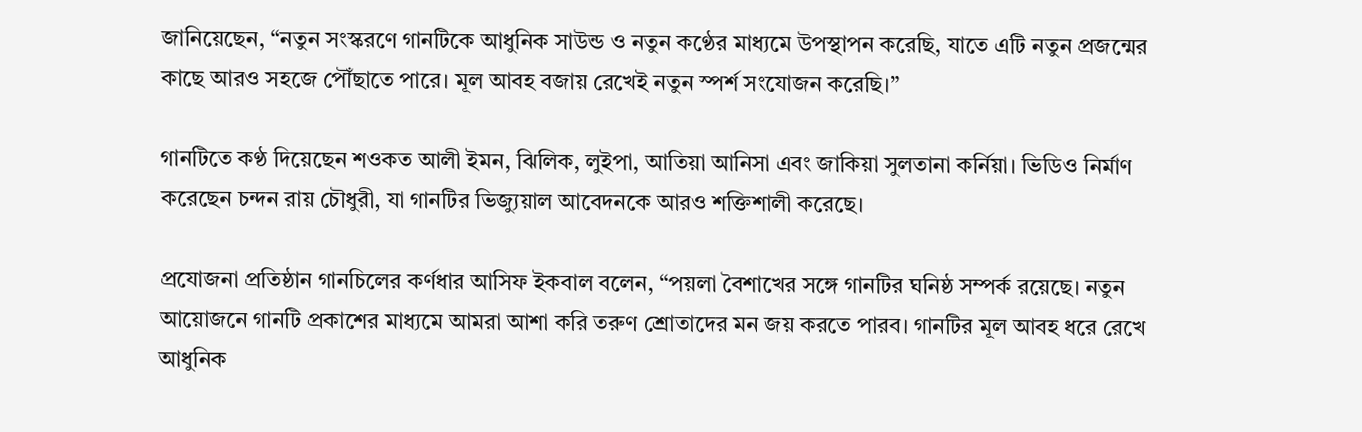জানিয়েছেন, “নতুন সংস্করণে গানটিকে আধুনিক সাউন্ড ও নতুন কণ্ঠের মাধ্যমে উপস্থাপন করেছি, যাতে এটি নতুন প্রজন্মের কাছে আরও সহজে পৌঁছাতে পারে। মূল আবহ বজায় রেখেই নতুন স্পর্শ সংযোজন করেছি।”

গানটিতে কণ্ঠ দিয়েছেন শওকত আলী ইমন, ঝিলিক, লুইপা, আতিয়া আনিসা এবং জাকিয়া সুলতানা কর্নিয়া। ভিডিও নির্মাণ করেছেন চন্দন রায় চৌধুরী, যা গানটির ভিজ্যুয়াল আবেদনকে আরও শক্তিশালী করেছে।

প্রযোজনা প্রতিষ্ঠান গানচিলের কর্ণধার আসিফ ইকবাল বলেন, “পয়লা বৈশাখের সঙ্গে গানটির ঘনিষ্ঠ সম্পর্ক রয়েছে। নতুন আয়োজনে গানটি প্রকাশের মাধ্যমে আমরা আশা করি তরুণ শ্রোতাদের মন জয় করতে পারব। গানটির মূল আবহ ধরে রেখে আধুনিক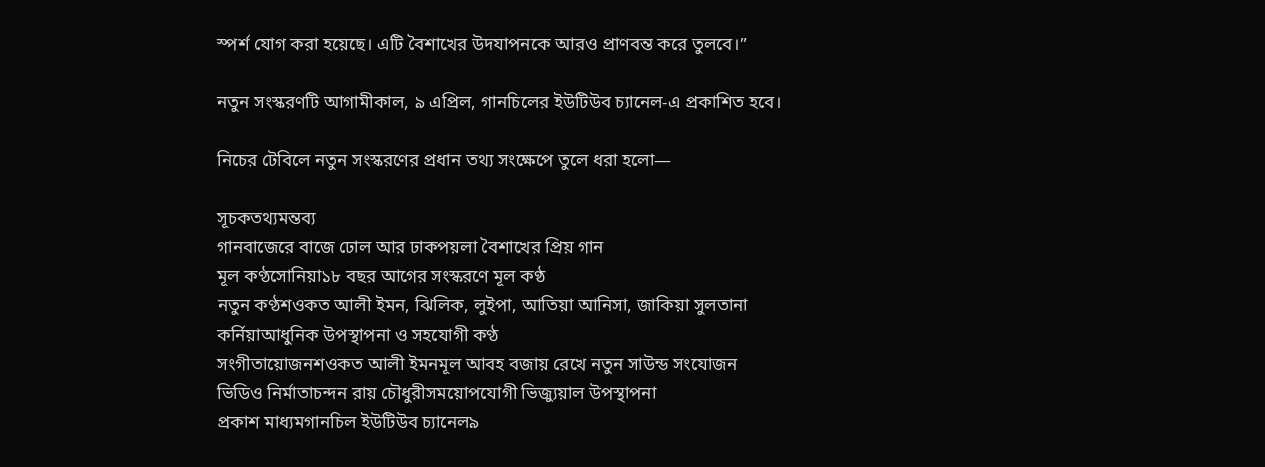স্পর্শ যোগ করা হয়েছে। এটি বৈশাখের উদযাপনকে আরও প্রাণবন্ত করে তুলবে।”

নতুন সংস্করণটি আগামীকাল, ৯ এপ্রিল, গানচিলের ইউটিউব চ্যানেল-এ প্রকাশিত হবে।

নিচের টেবিলে নতুন সংস্করণের প্রধান তথ্য সংক্ষেপে তুলে ধরা হলো—

সূচকতথ্যমন্তব্য
গানবাজেরে বাজে ঢোল আর ঢাকপয়লা বৈশাখের প্রিয় গান
মূল কণ্ঠসোনিয়া১৮ বছর আগের সংস্করণে মূল কণ্ঠ
নতুন কণ্ঠশওকত আলী ইমন, ঝিলিক, লুইপা, আতিয়া আনিসা, জাকিয়া সুলতানা কর্নিয়াআধুনিক উপস্থাপনা ও সহযোগী কণ্ঠ
সংগীতায়োজনশওকত আলী ইমনমূল আবহ বজায় রেখে নতুন সাউন্ড সংযোজন
ভিডিও নির্মাতাচন্দন রায় চৌধুরীসময়োপযোগী ভিজ্যুয়াল উপস্থাপনা
প্রকাশ মাধ্যমগানচিল ইউটিউব চ্যানেল৯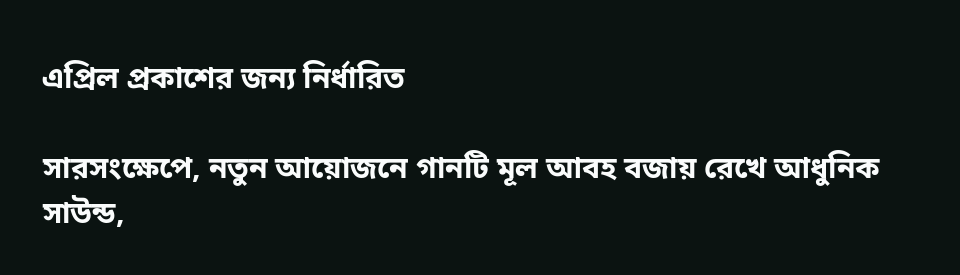এপ্রিল প্রকাশের জন্য নির্ধারিত

সারসংক্ষেপে, নতুন আয়োজনে গানটি মূল আবহ বজায় রেখে আধুনিক সাউন্ড,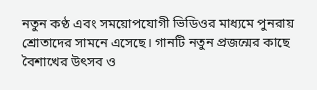নতুন কণ্ঠ এবং সময়োপযোগী ভিডিওর মাধ্যমে পুনরায় শ্রোতাদের সামনে এসেছে। গানটি নতুন প্রজন্মের কাছে বৈশাখের উৎসব ও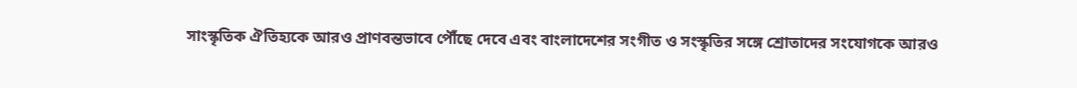সাংস্কৃতিক ঐতিহ্যকে আরও প্রাণবন্তভাবে পৌঁছে দেবে এবং বাংলাদেশের সংগীত ও সংস্কৃতির সঙ্গে শ্রোতাদের সংযোগকে আরও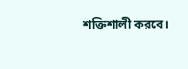শক্তিশালী করবে।